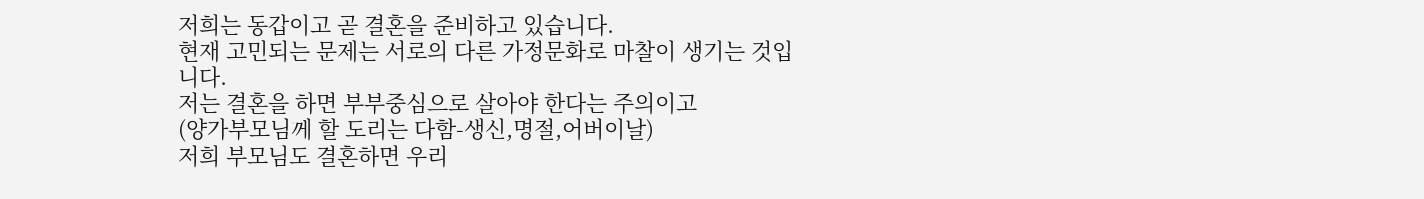저희는 동갑이고 곧 결혼을 준비하고 있습니다.
현재 고민되는 문제는 서로의 다른 가정문화로 마찰이 생기는 것입니다.
저는 결혼을 하면 부부중심으로 살아야 한다는 주의이고
(양가부모님께 할 도리는 다함-생신,명절,어버이날)
저희 부모님도 결혼하면 우리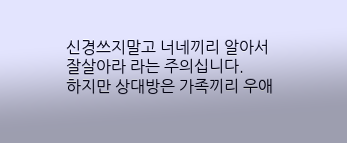신경쓰지말고 너네끼리 알아서 잘살아라 라는 주의십니다.
하지만 상대방은 가족끼리 우애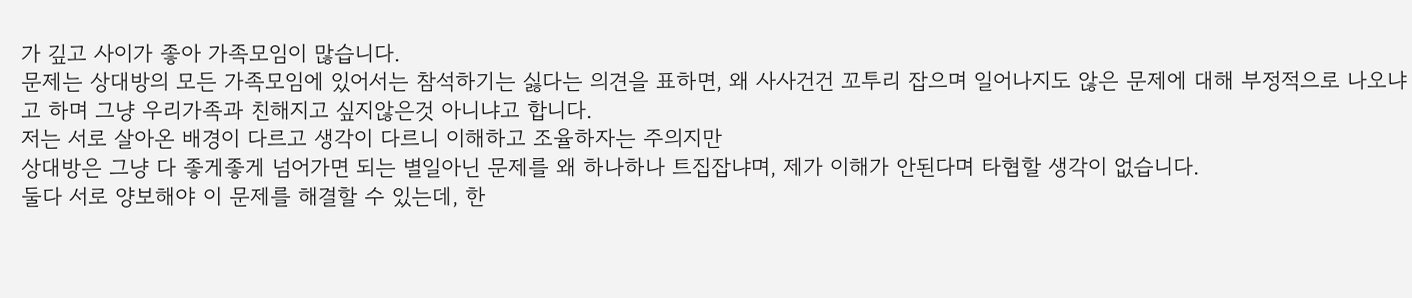가 깊고 사이가 좋아 가족모임이 많습니다.
문제는 상대방의 모든 가족모임에 있어서는 참석하기는 싫다는 의견을 표하면, 왜 사사건건 꼬투리 잡으며 일어나지도 않은 문제에 대해 부정적으로 나오냐고 하며 그냥 우리가족과 친해지고 싶지않은것 아니냐고 합니다.
저는 서로 살아온 배경이 다르고 생각이 다르니 이해하고 조율하자는 주의지만
상대방은 그냥 다 좋게좋게 넘어가면 되는 별일아닌 문제를 왜 하나하나 트집잡냐며, 제가 이해가 안된다며 타협할 생각이 없습니다.
둘다 서로 양보해야 이 문제를 해결할 수 있는데, 한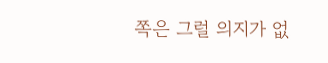쪽은 그럴 의지가 없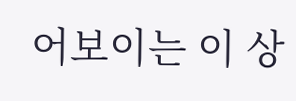어보이는 이 상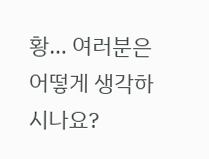황… 여러분은 어떻게 생각하시나요?